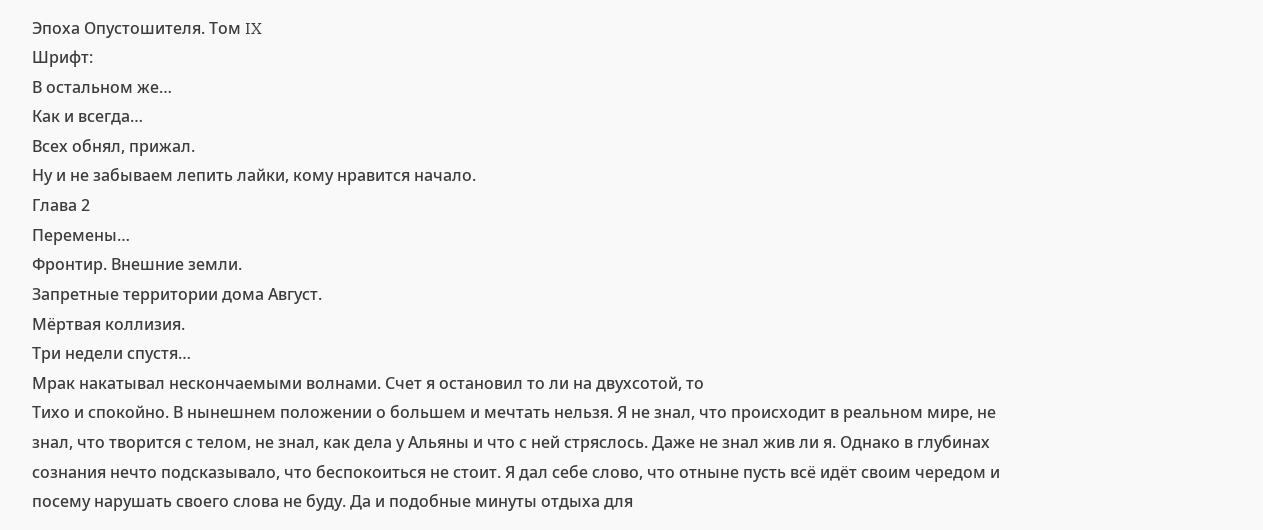Эпоха Опустошителя. Том IX
Шрифт:
В остальном же…
Как и всегда…
Всех обнял, прижал.
Ну и не забываем лепить лайки, кому нравится начало.
Глава 2
Перемены…
Фронтир. Внешние земли.
Запретные территории дома Август.
Мёртвая коллизия.
Три недели спустя…
Мрак накатывал нескончаемыми волнами. Счет я остановил то ли на двухсотой, то
Тихо и спокойно. В нынешнем положении о большем и мечтать нельзя. Я не знал, что происходит в реальном мире, не знал, что творится с телом, не знал, как дела у Альяны и что с ней стряслось. Даже не знал жив ли я. Однако в глубинах сознания нечто подсказывало, что беспокоиться не стоит. Я дал себе слово, что отныне пусть всё идёт своим чередом и посему нарушать своего слова не буду. Да и подобные минуты отдыха для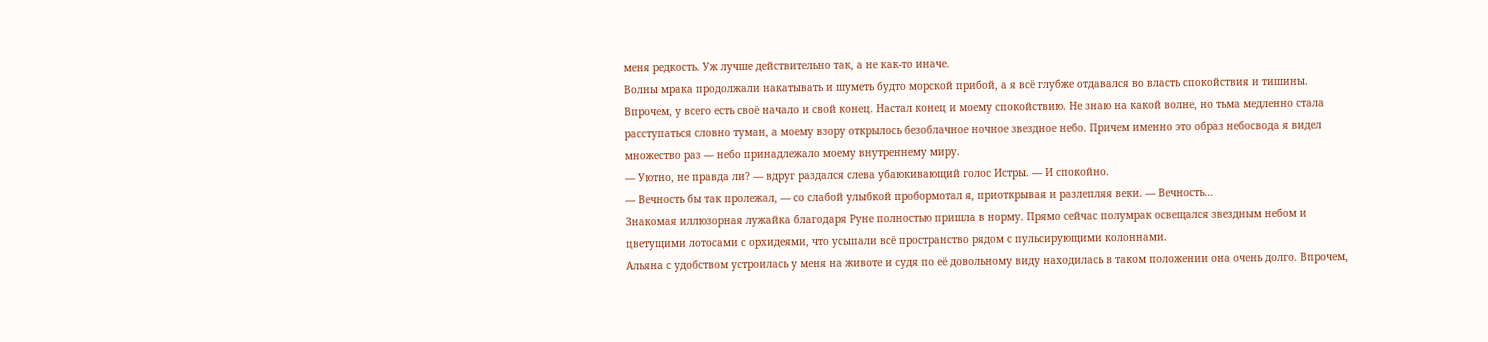меня редкость. Уж лучше действительно так, а не как-то иначе.
Волны мрака продолжали накатывать и шуметь будто морской прибой, а я всё глубже отдавался во власть спокойствия и тишины. Впрочем, у всего есть своё начало и свой конец. Настал конец и моему спокойствию. Не знаю на какой волне, но тьма медленно стала расступаться словно туман, а моему взору открылось безоблачное ночное звездное небо. Причем именно это образ небосвода я видел множество раз — небо принадлежало моему внутреннему миру.
— Уютно, не правда ли? — вдруг раздался слева убаюкивающий голос Истры. — И спокойно.
— Вечность бы так пролежал, — со слабой улыбкой пробормотал я, приоткрывая и разлепляя веки. — Вечность…
Знакомая иллюзорная лужайка благодаря Руне полностью пришла в норму. Прямо сейчас полумрак освещался звездным небом и цветущими лотосами с орхидеями, что усыпали всё пространство рядом с пульсирующими колоннами.
Альяна с удобством устроилась у меня на животе и судя по её довольному виду находилась в таком положении она очень долго. Впрочем,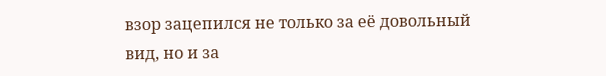взор зацепился не только за её довольный вид, но и за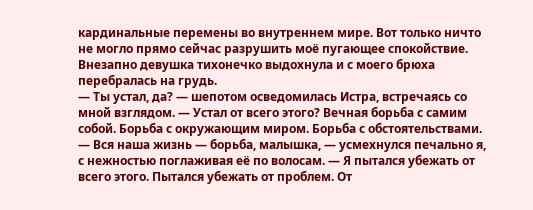кардинальные перемены во внутреннем мире. Вот только ничто не могло прямо сейчас разрушить моё пугающее спокойствие.
Внезапно девушка тихонечко выдохнула и с моего брюха перебралась на грудь.
— Ты устал, да? — шепотом осведомилась Истра, встречаясь со мной взглядом. — Устал от всего этого? Вечная борьба с самим собой. Борьба с окружающим миром. Борьба с обстоятельствами.
— Вся наша жизнь — борьба, малышка, — усмехнулся печально я, с нежностью поглаживая её по волосам. — Я пытался убежать от всего этого. Пытался убежать от проблем. От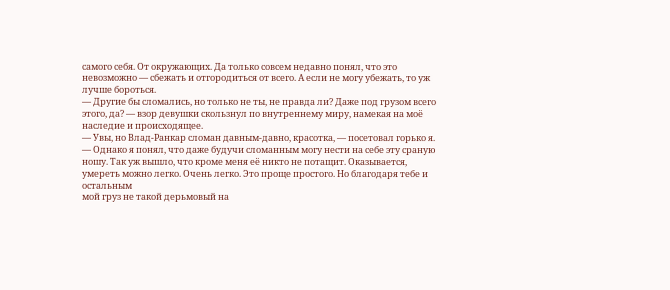самого себя. От окружающих. Да только совсем недавно понял, что это невозможно — сбежать и отгородиться от всего. А если не могу убежать, то уж лучше бороться.
— Другие бы сломались, но только не ты, не правда ли? Даже под грузом всего этого, да? — взор девушки скользнул по внутреннему миру, намекая на моё наследие и происходящее.
— Увы, но Влад-Ранкар сломан давным-давно, красотка, — посетовал горько я. — Однако я понял, что даже будучи сломанным могу нести на себе эту сраную ношу. Так уж вышло, что кроме меня её никто не потащит. Оказывается, умереть можно легко. Очень легко. Это проще простого. Но благодаря тебе и остальным
мой груз не такой дерьмовый на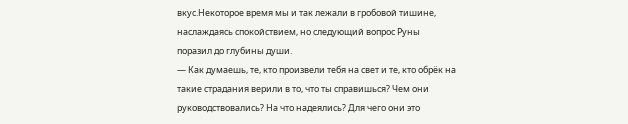вкус.Некоторое время мы и так лежали в гробовой тишине, наслаждаясь спокойствием, но следующий вопрос Руны поразил до глубины души.
— Как думаешь, те, кто произвели тебя на свет и те, кто обрёк на такие страдания верили в то, что ты справишься? Чем они руководствовались? На что надеялись? Для чего они это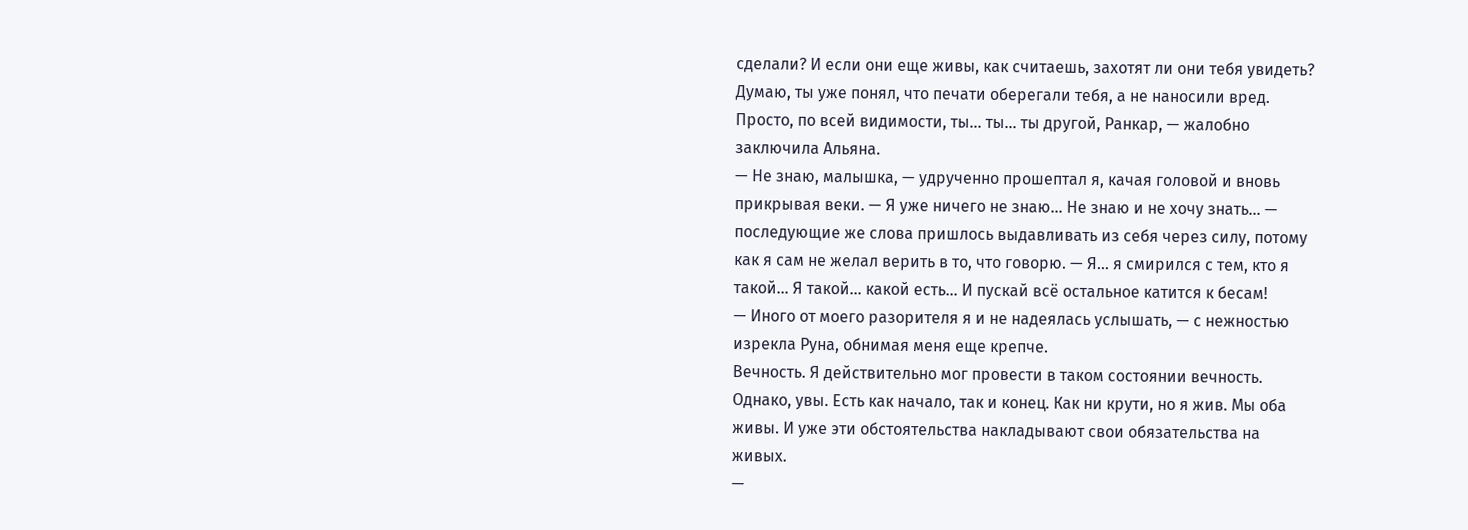сделали? И если они еще живы, как считаешь, захотят ли они тебя увидеть? Думаю, ты уже понял, что печати оберегали тебя, а не наносили вред. Просто, по всей видимости, ты… ты… ты другой, Ранкар, — жалобно заключила Альяна.
— Не знаю, малышка, — удрученно прошептал я, качая головой и вновь прикрывая веки. — Я уже ничего не знаю… Не знаю и не хочу знать… — последующие же слова пришлось выдавливать из себя через силу, потому как я сам не желал верить в то, что говорю. — Я… я смирился с тем, кто я такой… Я такой… какой есть… И пускай всё остальное катится к бесам!
— Иного от моего разорителя я и не надеялась услышать, — с нежностью изрекла Руна, обнимая меня еще крепче.
Вечность. Я действительно мог провести в таком состоянии вечность. Однако, увы. Есть как начало, так и конец. Как ни крути, но я жив. Мы оба живы. И уже эти обстоятельства накладывают свои обязательства на живых.
—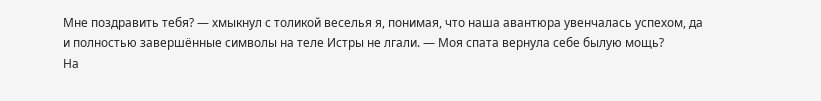Мне поздравить тебя? — хмыкнул с толикой веселья я, понимая, что наша авантюра увенчалась успехом, да и полностью завершённые символы на теле Истры не лгали. — Моя спата вернула себе былую мощь?
На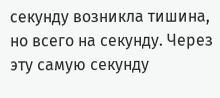секунду возникла тишина, но всего на секунду. Через эту самую секунду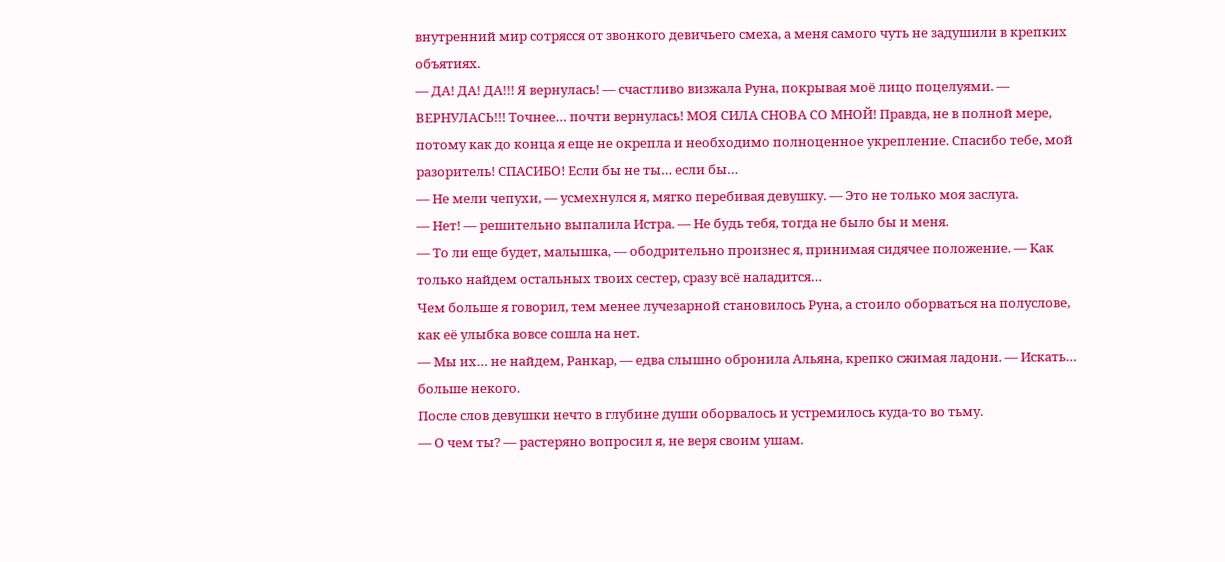внутренний мир сотрясся от звонкого девичьего смеха, а меня самого чуть не задушили в крепких объятиях.
— ДА! ДА! ДА!!! Я вернулась! — счастливо визжала Руна, покрывая моё лицо поцелуями. — ВЕРНУЛАСЬ!!! Точнее… почти вернулась! МОЯ СИЛА СНОВА СО МНОЙ! Правда, не в полной мере, потому как до конца я еще не окрепла и необходимо полноценное укрепление. Спасибо тебе, мой разоритель! СПАСИБО! Если бы не ты… если бы…
— Не мели чепухи, — усмехнулся я, мягко перебивая девушку. — Это не только моя заслуга.
— Нет! — решительно выпалила Истра. — Не будь тебя, тогда не было бы и меня.
— То ли еще будет, малышка, — ободрительно произнес я, принимая сидячее положение. — Как только найдем остальных твоих сестер, сразу всё наладится…
Чем больше я говорил, тем менее лучезарной становилось Руна, а стоило оборваться на полуслове, как её улыбка вовсе сошла на нет.
— Мы их… не найдем, Ранкар, — едва слышно обронила Альяна, крепко сжимая ладони. — Искать… больше некого.
После слов девушки нечто в глубине души оборвалось и устремилось куда-то во тьму.
— О чем ты? — растеряно вопросил я, не веря своим ушам.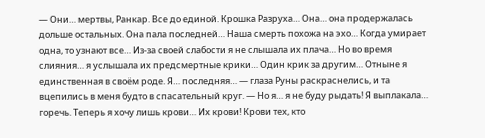— Они… мертвы, Ранкар. Все до единой. Крошка Разруха… Она… она продержалась дольше остальных. Она пала последней… Наша смерть похожа на эхо… Когда умирает одна, то узнают все… Из-за своей слабости я не слышала их плача… Но во время слияния… я услышала их предсмертные крики… Один крик за другим… Отныне я единственная в своём роде. Я… последняя… — глаза Руны раскраснелись, и та вцепились в меня будто в спасательный круг. — Но я… я не буду рыдать! Я выплакала… горечь. Теперь я хочу лишь крови… Их крови! Крови тех, кто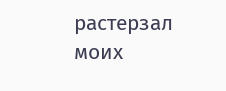растерзал моих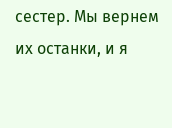сестер. Мы вернем их останки, и я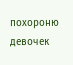похороню девочек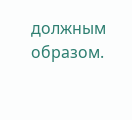должным образом.